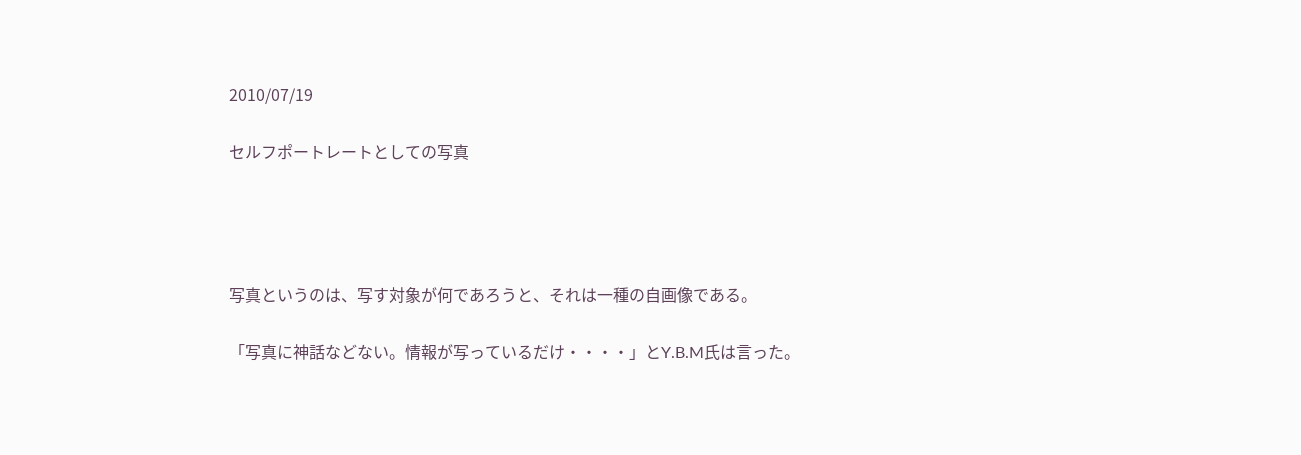2010/07/19

セルフポートレートとしての写真




写真というのは、写す対象が何であろうと、それは一種の自画像である。

「写真に神話などない。情報が写っているだけ・・・・」とY.B.M氏は言った。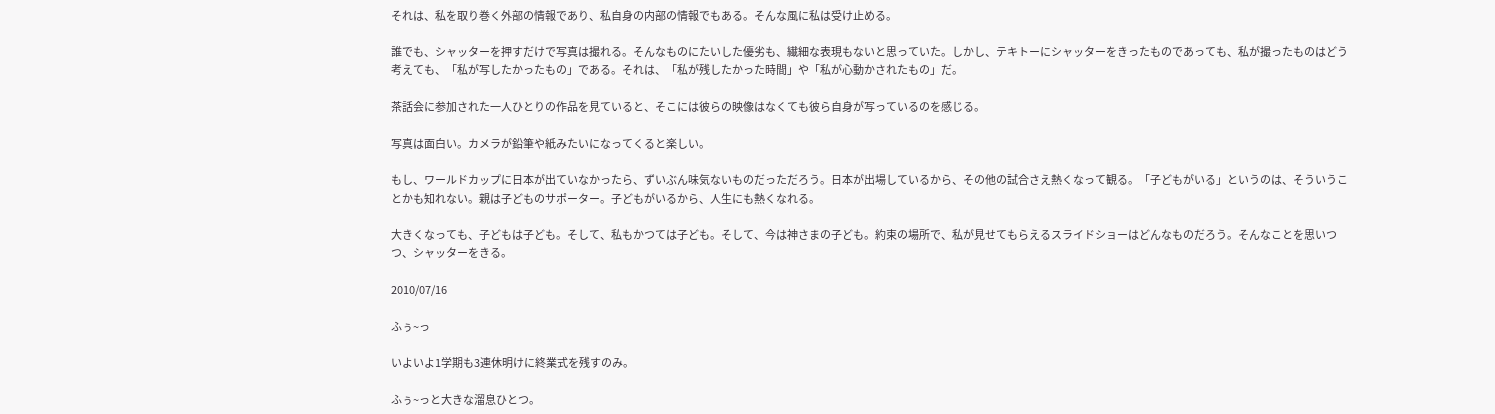それは、私を取り巻く外部の情報であり、私自身の内部の情報でもある。そんな風に私は受け止める。

誰でも、シャッターを押すだけで写真は撮れる。そんなものにたいした優劣も、繊細な表現もないと思っていた。しかし、テキトーにシャッターをきったものであっても、私が撮ったものはどう考えても、「私が写したかったもの」である。それは、「私が残したかった時間」や「私が心動かされたもの」だ。

茶話会に参加された一人ひとりの作品を見ていると、そこには彼らの映像はなくても彼ら自身が写っているのを感じる。

写真は面白い。カメラが鉛筆や紙みたいになってくると楽しい。

もし、ワールドカップに日本が出ていなかったら、ずいぶん味気ないものだっただろう。日本が出場しているから、その他の試合さえ熱くなって観る。「子どもがいる」というのは、そういうことかも知れない。親は子どものサポーター。子どもがいるから、人生にも熱くなれる。

大きくなっても、子どもは子ども。そして、私もかつては子ども。そして、今は神さまの子ども。約束の場所で、私が見せてもらえるスライドショーはどんなものだろう。そんなことを思いつつ、シャッターをきる。

2010/07/16

ふぅ~っ

いよいよ1学期も3連休明けに終業式を残すのみ。

ふぅ~っと大きな溜息ひとつ。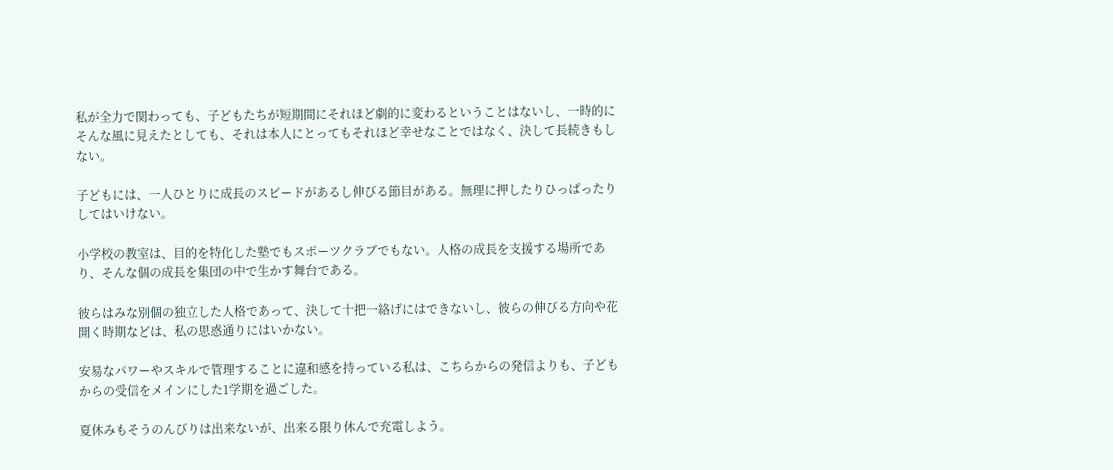私が全力で関わっても、子どもたちが短期間にそれほど劇的に変わるということはないし、一時的にそんな風に見えたとしても、それは本人にとってもそれほど幸せなことではなく、決して長続きもしない。

子どもには、一人ひとりに成長のスピードがあるし伸びる節目がある。無理に押したりひっぱったりしてはいけない。

小学校の教室は、目的を特化した塾でもスポーツクラブでもない。人格の成長を支援する場所であり、そんな個の成長を集団の中で生かす舞台である。

彼らはみな別個の独立した人格であって、決して十把一絡げにはできないし、彼らの伸びる方向や花開く時期などは、私の思惑通りにはいかない。

安易なパワーやスキルで管理することに違和感を持っている私は、こちらからの発信よりも、子どもからの受信をメインにした1学期を過ごした。

夏休みもそうのんびりは出来ないが、出来る限り休んで充電しよう。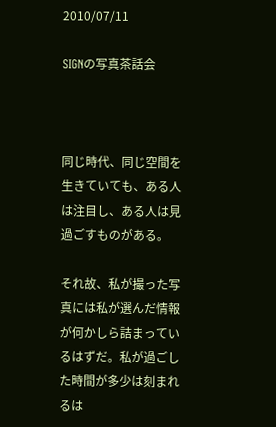2010/07/11

SIGNの写真茶話会



同じ時代、同じ空間を生きていても、ある人は注目し、ある人は見過ごすものがある。

それ故、私が撮った写真には私が選んだ情報が何かしら詰まっているはずだ。私が過ごした時間が多少は刻まれるは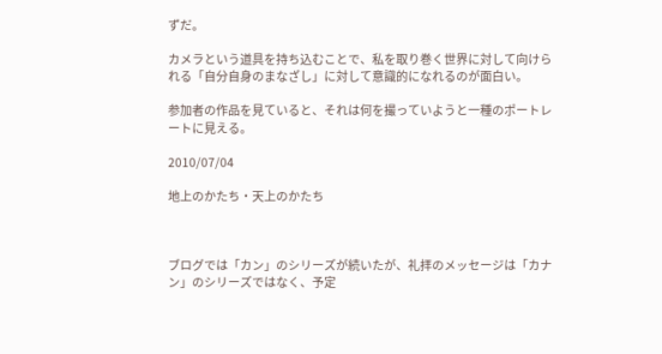ずだ。

カメラという道具を持ち込むことで、私を取り巻く世界に対して向けられる「自分自身のまなざし」に対して意識的になれるのが面白い。

参加者の作品を見ていると、それは何を撮っていようと一種のポートレートに見える。

2010/07/04

地上のかたち・天上のかたち



ブログでは「カン」のシリーズが続いたが、礼拝のメッセージは「カナン」のシリーズではなく、予定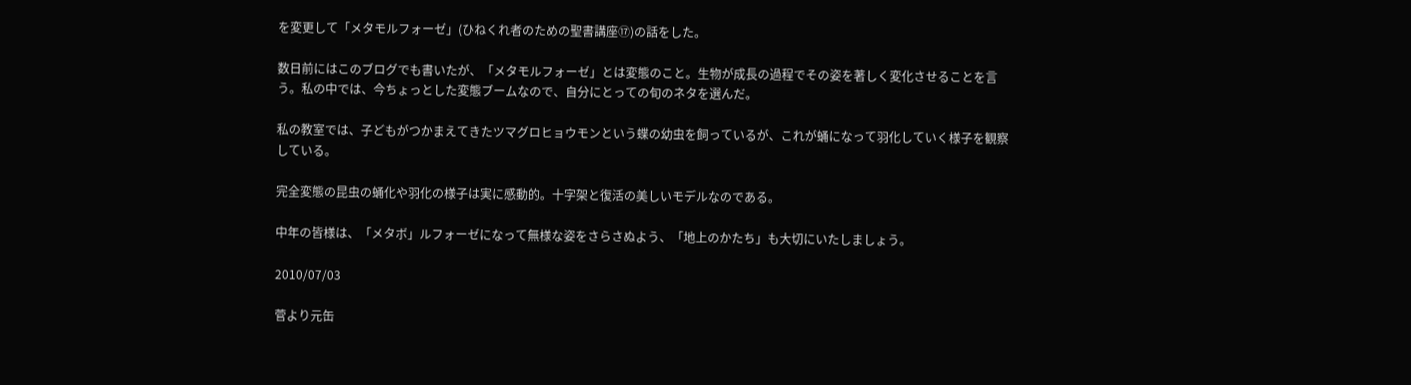を変更して「メタモルフォーゼ」(ひねくれ者のための聖書講座⑰)の話をした。

数日前にはこのブログでも書いたが、「メタモルフォーゼ」とは変態のこと。生物が成長の過程でその姿を著しく変化させることを言う。私の中では、今ちょっとした変態ブームなので、自分にとっての旬のネタを選んだ。

私の教室では、子どもがつかまえてきたツマグロヒョウモンという蝶の幼虫を飼っているが、これが蛹になって羽化していく様子を観察している。

完全変態の昆虫の蛹化や羽化の様子は実に感動的。十字架と復活の美しいモデルなのである。

中年の皆様は、「メタボ」ルフォーゼになって無様な姿をさらさぬよう、「地上のかたち」も大切にいたしましょう。

2010/07/03

菅より元缶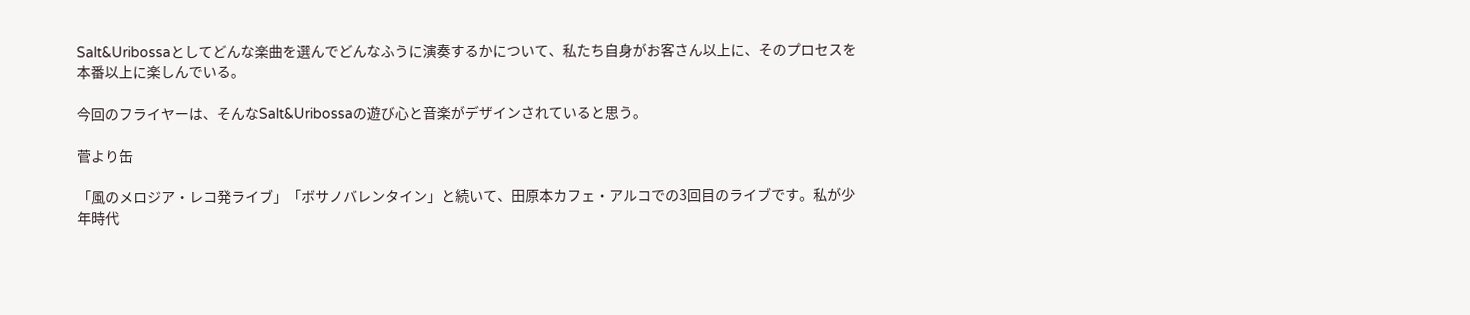Salt&Uribossaとしてどんな楽曲を選んでどんなふうに演奏するかについて、私たち自身がお客さん以上に、そのプロセスを本番以上に楽しんでいる。

今回のフライヤーは、そんなSalt&Uribossaの遊び心と音楽がデザインされていると思う。

菅より缶

「風のメロジア・レコ発ライブ」「ボサノバレンタイン」と続いて、田原本カフェ・アルコでの3回目のライブです。私が少年時代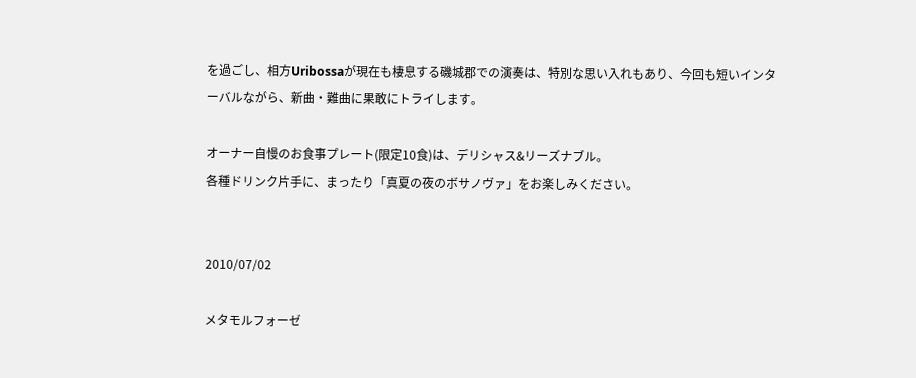を過ごし、相方Uribossaが現在も棲息する磯城郡での演奏は、特別な思い入れもあり、今回も短いインターバルながら、新曲・難曲に果敢にトライします。

オーナー自慢のお食事プレート(限定10食)は、デリシャス&リーズナブル。
各種ドリンク片手に、まったり「真夏の夜のボサノヴァ」をお楽しみください。


2010/07/02

メタモルフォーゼ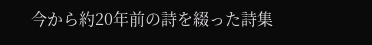今から約20年前の詩を綴った詩集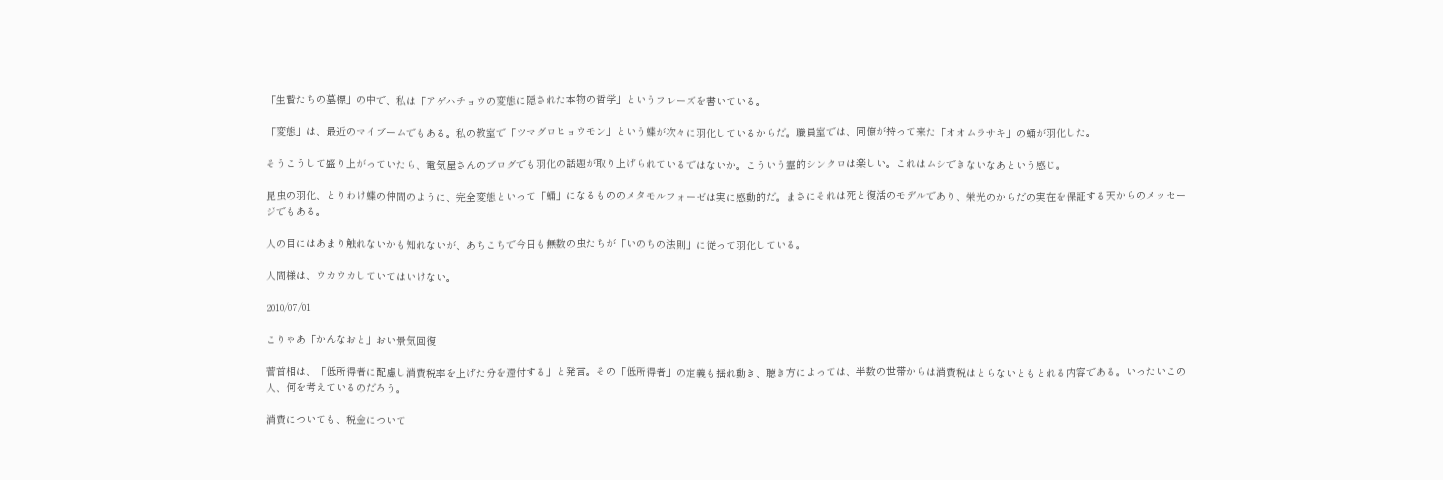「生贄たちの墓標」の中で、私は「アゲハチョウの変態に隠された本物の哲学」というフレーズを書いている。

「変態」は、最近のマイブームでもある。私の教室で「ツマグロヒョウモン」という蝶が次々に羽化しているからだ。職員室では、同僚が持って来た「オオムラサキ」の蛹が羽化した。

そうこうして盛り上がっていたら、電気屋さんのブログでも羽化の話題が取り上げられているではないか。こういう霊的シンクロは楽しい。これはムシできないなあという感じ。

昆虫の羽化、とりわけ蝶の仲間のように、完全変態といって「蛹」になるもののメタモルフォーゼは実に感動的だ。まさにそれは死と復活のモデルであり、栄光のからだの実在を保証する天からのメッセージでもある。

人の目にはあまり触れないかも知れないが、あちこちで今日も無数の虫たちが「いのちの法則」に従って羽化している。

人間様は、ウカウカしていてはいけない。

2010/07/01

こりゃあ「かんなおと」おい景気回復

菅首相は、「低所得者に配慮し消費税率を上げた分を還付する」と発言。その「低所得者」の定義も揺れ動き、聴き方によっては、半数の世帯からは消費税はとらないともとれる内容である。いったいこの人、何を考えているのだろう。

消費についても、税金について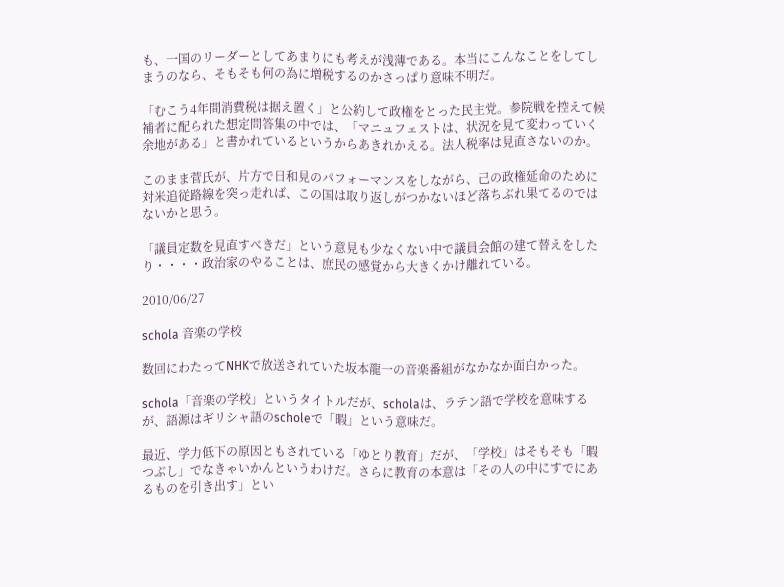も、一国のリーダーとしてあまりにも考えが浅薄である。本当にこんなことをしてしまうのなら、そもそも何の為に増税するのかさっぱり意味不明だ。

「むこう4年間消費税は据え置く」と公約して政権をとった民主党。参院戦を控えて候補者に配られた想定問答集の中では、「マニュフェストは、状況を見て変わっていく余地がある」と書かれているというからあきれかえる。法人税率は見直さないのか。

このまま菅氏が、片方で日和見のパフォーマンスをしながら、己の政権延命のために対米追従路線を突っ走れば、この国は取り返しがつかないほど落ちぶれ果てるのではないかと思う。

「議員定数を見直すべきだ」という意見も少なくない中で議員会館の建て替えをしたり・・・・政治家のやることは、庶民の感覚から大きくかけ離れている。

2010/06/27

schola 音楽の学校

数回にわたってNHKで放送されていた坂本龍一の音楽番組がなかなか面白かった。

schola「音楽の学校」というタイトルだが、scholaは、ラテン語で学校を意味するが、語源はギリシャ語のscholeで「暇」という意味だ。

最近、学力低下の原因ともされている「ゆとり教育」だが、「学校」はそもそも「暇つぶし」でなきゃいかんというわけだ。さらに教育の本意は「その人の中にすでにあるものを引き出す」とい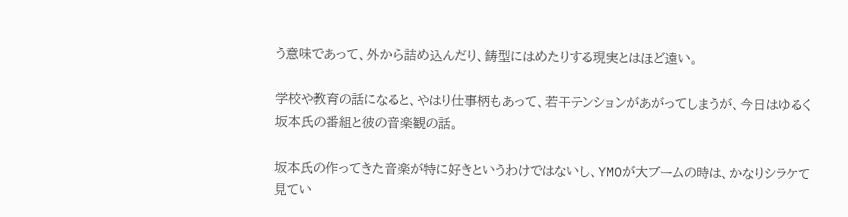う意味であって、外から詰め込んだり、鋳型にはめたりする現実とはほど遠い。

学校や教育の話になると、やはり仕事柄もあって、若干テンションがあがってしまうが、今日はゆるく坂本氏の番組と彼の音楽観の話。

坂本氏の作ってきた音楽が特に好きというわけではないし、YMOが大ブームの時は、かなりシラケて見てい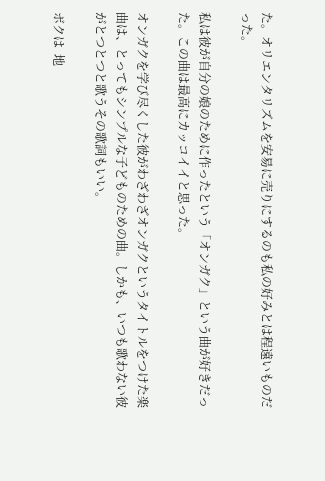た。オリエンタリズムを安易に売りにするのも私の好みとは程遠いものだった。

私は彼が自分の娘のために作ったという「オンガク」という曲が好きだった。この曲は最高にカッコイイと思った。

オンガクを学び尽くした彼がわざわざオンガクというタイトルをつけた楽曲は、とってもシンプルな子どものための曲。しかも、いつも歌わない彼がとつとつと歌うその歌詞もいい。

ボクは  地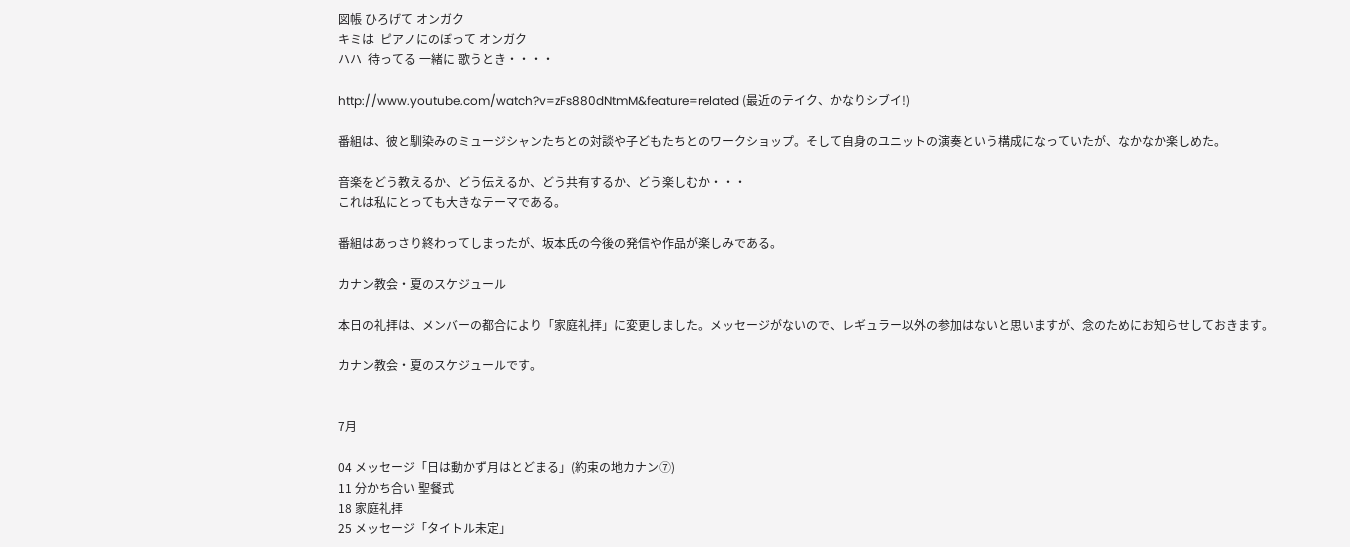図帳 ひろげて オンガク
キミは  ピアノにのぼって オンガク
ハハ  待ってる 一緒に 歌うとき・・・・

http://www.youtube.com/watch?v=zFs880dNtmM&feature=related (最近のテイク、かなりシブイ!)

番組は、彼と馴染みのミュージシャンたちとの対談や子どもたちとのワークショップ。そして自身のユニットの演奏という構成になっていたが、なかなか楽しめた。

音楽をどう教えるか、どう伝えるか、どう共有するか、どう楽しむか・・・
これは私にとっても大きなテーマである。

番組はあっさり終わってしまったが、坂本氏の今後の発信や作品が楽しみである。

カナン教会・夏のスケジュール

本日の礼拝は、メンバーの都合により「家庭礼拝」に変更しました。メッセージがないので、レギュラー以外の参加はないと思いますが、念のためにお知らせしておきます。

カナン教会・夏のスケジュールです。


7月

04 メッセージ「日は動かず月はとどまる」(約束の地カナン⑦)
11 分かち合い 聖餐式
18 家庭礼拝
25 メッセージ「タイトル未定」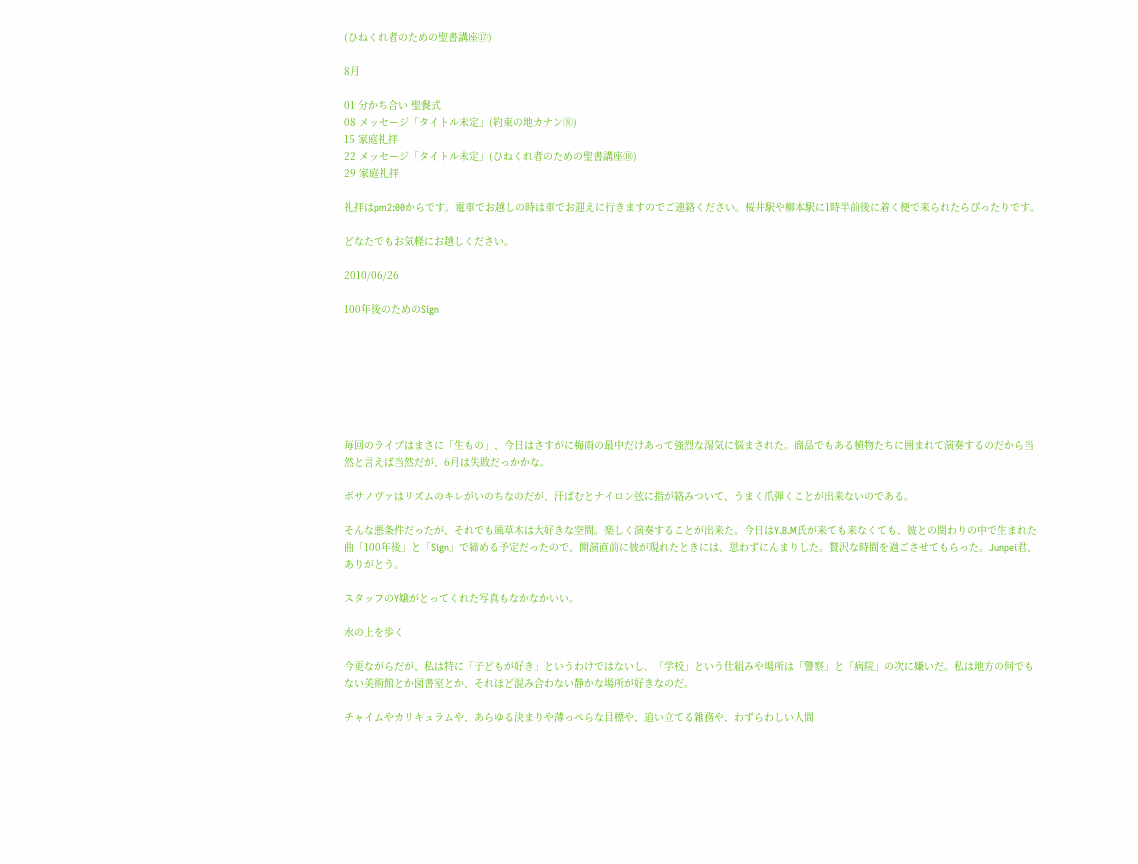(ひねくれ者のための聖書講座⑰)

8月

01 分かち合い 聖餐式
08 メッセージ「タイトル未定」(約束の地カナン⑧)
15 家庭礼拝
22 メッセージ「タイトル未定」(ひねくれ者のための聖書講座⑱)
29 家庭礼拝

礼拝はpm2:00からです。電車でお越しの時は車でお迎えに行きますのでご連絡ください。桜井駅や柳本駅に1時半前後に着く便で来られたらぴったりです。

どなたでもお気軽にお越しください。

2010/06/26

100年後のためのSign







毎回のライブはまさに「生もの」、今日はさすがに梅雨の最中だけあって強烈な湿気に悩まされた。商品でもある植物たちに囲まれて演奏するのだから当然と言えば当然だが、6月は失敗だっかかな。

ボサノヴァはリズムのキレがいのちなのだが、汗ばむとナイロン弦に指が絡みついて、うまく爪弾くことが出来ないのである。

そんな悪条件だったが、それでも風草木は大好きな空間。楽しく演奏することが出来た。今日はY.B.M氏が来ても来なくても、彼との関わりの中で生まれた曲「100年後」と「Sign」で締める予定だったので、開演直前に彼が現れたときには、思わずにんまりした。贅沢な時間を過ごさせてもらった。Junpei君、ありがとう。

スタッフのY嬢がとってくれた写真もなかなかいい。

水の上を歩く

今更ながらだが、私は特に「子どもが好き」というわけではないし、「学校」という仕組みや場所は「警察」と「病院」の次に嫌いだ。私は地方の何でもない美術館とか図書室とか、それほど混み合わない静かな場所が好きなのだ。

チャイムやカリキュラムや、あらゆる決まりや薄っぺらな目標や、追い立てる雑務や、わずらわしい人間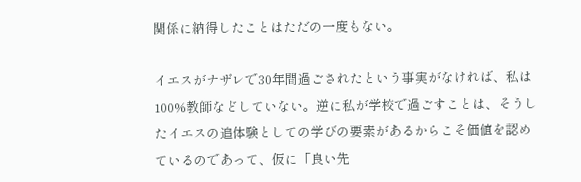関係に納得したことはただの一度もない。

イエスがナザレで30年間過ごされたという事実がなければ、私は100%教師などしていない。逆に私が学校で過ごすことは、そうしたイエスの追体験としての学びの要素があるからこそ価値を認めているのであって、仮に「良い先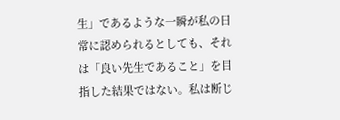生」であるような一瞬が私の日常に認められるとしても、それは「良い先生であること」を目指した結果ではない。私は断じ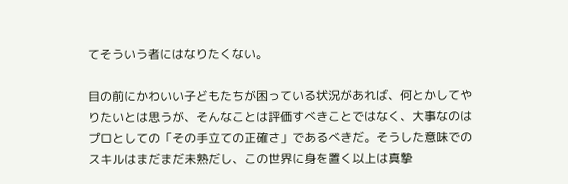てそういう者にはなりたくない。

目の前にかわいい子どもたちが困っている状況があれば、何とかしてやりたいとは思うが、そんなことは評価すべきことではなく、大事なのはプロとしての「その手立ての正確さ」であるべきだ。そうした意味でのスキルはまだまだ未熟だし、この世界に身を置く以上は真摯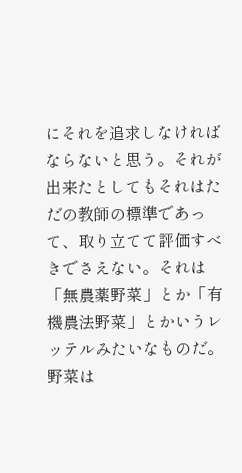にそれを追求しなければならないと思う。それが出来たとしてもそれはただの教師の標準であって、取り立てて評価すべきでさえない。それは「無農薬野菜」とか「有機農法野菜」とかいうレッテルみたいなものだ。野菜は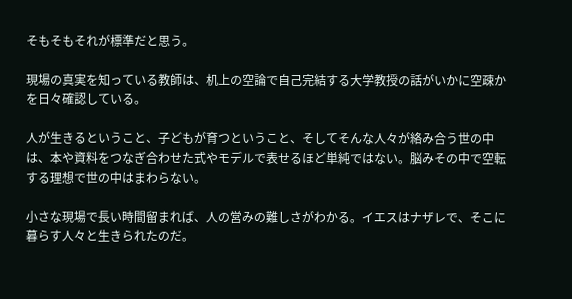そもそもそれが標準だと思う。

現場の真実を知っている教師は、机上の空論で自己完結する大学教授の話がいかに空疎かを日々確認している。

人が生きるということ、子どもが育つということ、そしてそんな人々が絡み合う世の中は、本や資料をつなぎ合わせた式やモデルで表せるほど単純ではない。脳みその中で空転する理想で世の中はまわらない。

小さな現場で長い時間留まれば、人の営みの難しさがわかる。イエスはナザレで、そこに暮らす人々と生きられたのだ。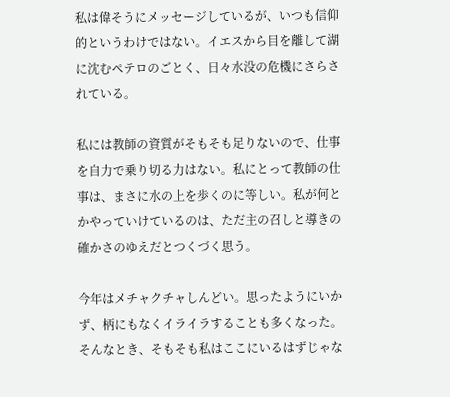私は偉そうにメッセージしているが、いつも信仰的というわけではない。イエスから目を離して湖に沈むペテロのごとく、日々水没の危機にさらされている。

私には教師の資質がそもそも足りないので、仕事を自力で乗り切る力はない。私にとって教師の仕事は、まさに水の上を歩くのに等しい。私が何とかやっていけているのは、ただ主の召しと導きの確かさのゆえだとつくづく思う。

今年はメチャクチャしんどい。思ったようにいかず、柄にもなくイライラすることも多くなった。そんなとき、そもそも私はここにいるはずじゃな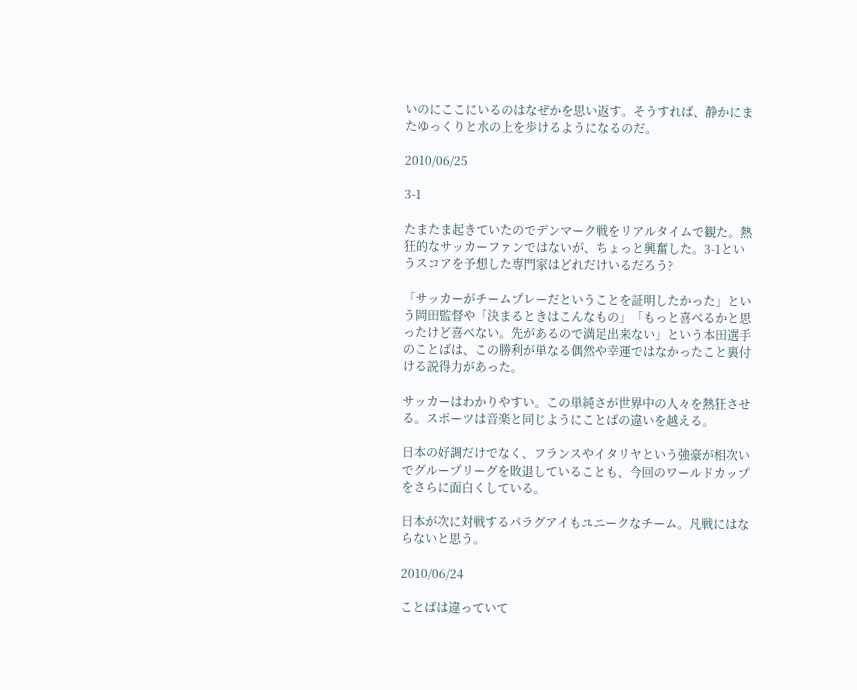いのにここにいるのはなぜかを思い返す。そうすれば、静かにまたゆっくりと水の上を歩けるようになるのだ。

2010/06/25

3-1

たまたま起きていたのでデンマーク戦をリアルタイムで観た。熱狂的なサッカーファンではないが、ちょっと興奮した。3-1というスコアを予想した専門家はどれだけいるだろう?

「サッカーがチームプレーだということを証明したかった」という岡田監督や「決まるときはこんなもの」「もっと喜べるかと思ったけど喜べない。先があるので満足出来ない」という本田選手のことばは、この勝利が単なる偶然や幸運ではなかったこと裏付ける説得力があった。

サッカーはわかりやすい。この単純さが世界中の人々を熱狂させる。スポーツは音楽と同じようにことばの違いを越える。

日本の好調だけでなく、フランスやイタリヤという強豪が相次いでグループリーグを敗退していることも、今回のワールドカップをさらに面白くしている。

日本が次に対戦するパラグアイもユニークなチーム。凡戦にはならないと思う。

2010/06/24

ことばは違っていて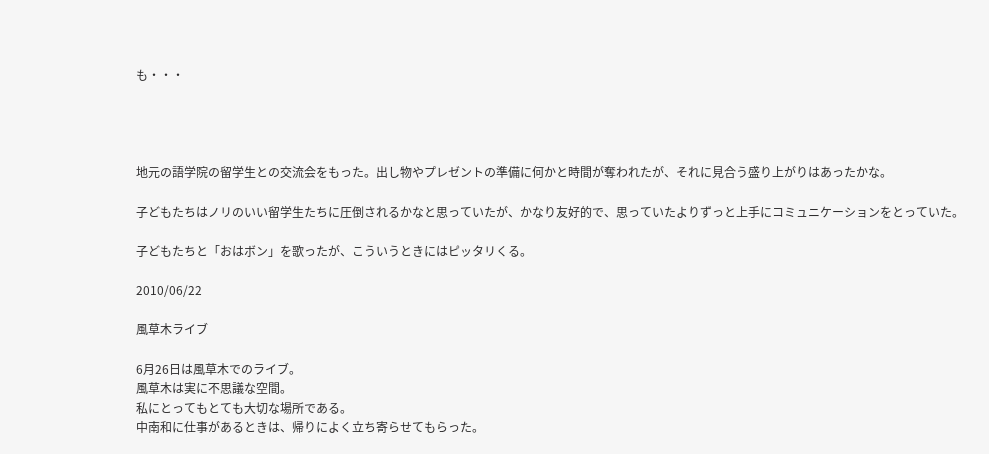も・・・




地元の語学院の留学生との交流会をもった。出し物やプレゼントの準備に何かと時間が奪われたが、それに見合う盛り上がりはあったかな。

子どもたちはノリのいい留学生たちに圧倒されるかなと思っていたが、かなり友好的で、思っていたよりずっと上手にコミュニケーションをとっていた。

子どもたちと「おはボン」を歌ったが、こういうときにはピッタリくる。

2010/06/22

風草木ライブ

6月26日は風草木でのライブ。
風草木は実に不思議な空間。
私にとってもとても大切な場所である。
中南和に仕事があるときは、帰りによく立ち寄らせてもらった。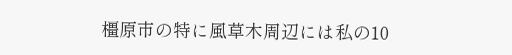橿原市の特に風草木周辺には私の10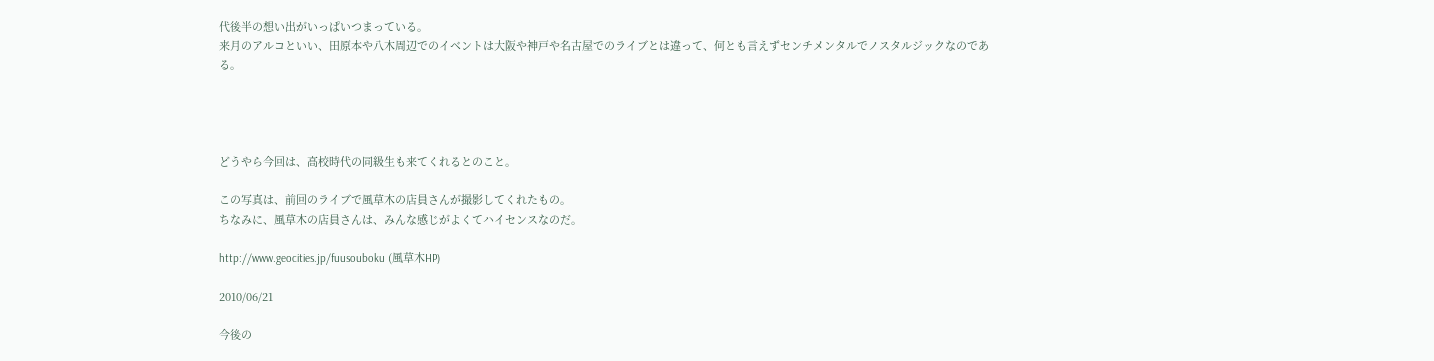代後半の想い出がいっぱいつまっている。
来月のアルコといい、田原本や八木周辺でのイベントは大阪や神戸や名古屋でのライブとは違って、何とも言えずセンチメンタルでノスタルジックなのである。




どうやら今回は、高校時代の同級生も来てくれるとのこと。

この写真は、前回のライブで風草木の店員さんが撮影してくれたもの。
ちなみに、風草木の店員さんは、みんな感じがよくてハイセンスなのだ。

http://www.geocities.jp/fuusouboku (風草木HP)

2010/06/21

今後の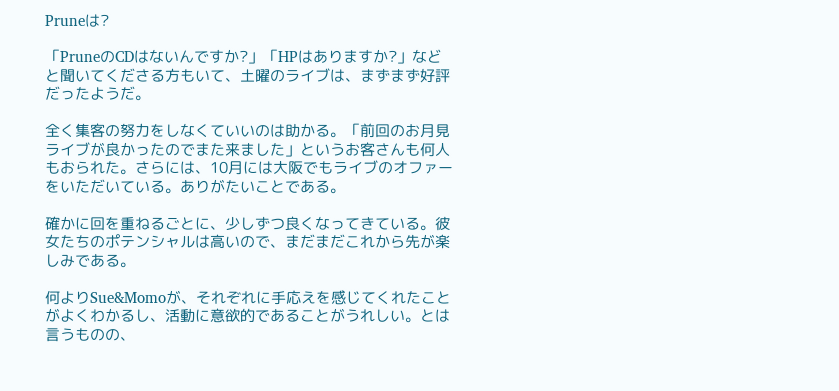Pruneは?

「PruneのCDはないんですか?」「HPはありますか?」などと聞いてくださる方もいて、土曜のライブは、まずまず好評だったようだ。

全く集客の努力をしなくていいのは助かる。「前回のお月見ライブが良かったのでまた来ました」というお客さんも何人もおられた。さらには、10月には大阪でもライブのオファーをいただいている。ありがたいことである。

確かに回を重ねるごとに、少しずつ良くなってきている。彼女たちのポテンシャルは高いので、まだまだこれから先が楽しみである。

何よりSue&Momoが、それぞれに手応えを感じてくれたことがよくわかるし、活動に意欲的であることがうれしい。とは言うものの、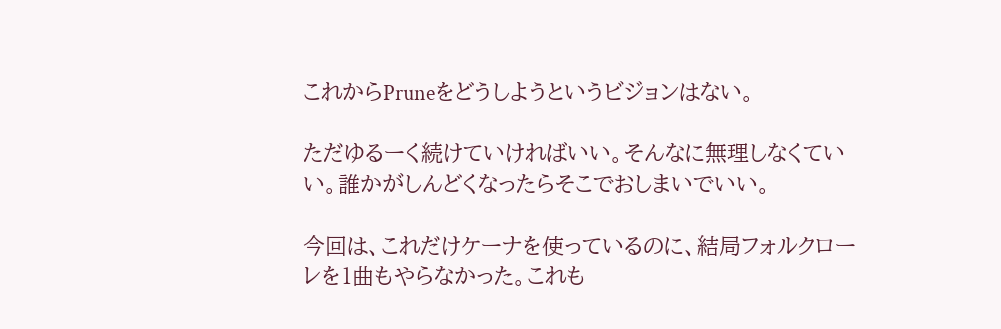これからPruneをどうしようというビジョンはない。

ただゆるーく続けていければいい。そんなに無理しなくていい。誰かがしんどくなったらそこでおしまいでいい。

今回は、これだけケーナを使っているのに、結局フォルクローレを1曲もやらなかった。これも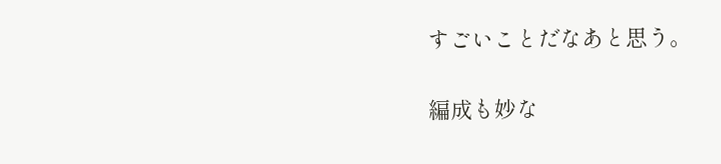すごいことだなあと思う。

編成も妙な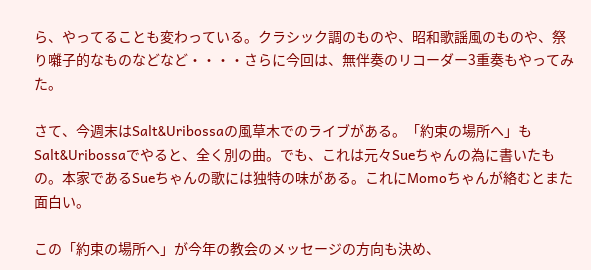ら、やってることも変わっている。クラシック調のものや、昭和歌謡風のものや、祭り囃子的なものなどなど・・・・さらに今回は、無伴奏のリコーダー3重奏もやってみた。

さて、今週末はSalt&Uribossaの風草木でのライブがある。「約束の場所へ」もSalt&Uribossaでやると、全く別の曲。でも、これは元々Sueちゃんの為に書いたもの。本家であるSueちゃんの歌には独特の味がある。これにMomoちゃんが絡むとまた面白い。

この「約束の場所へ」が今年の教会のメッセージの方向も決め、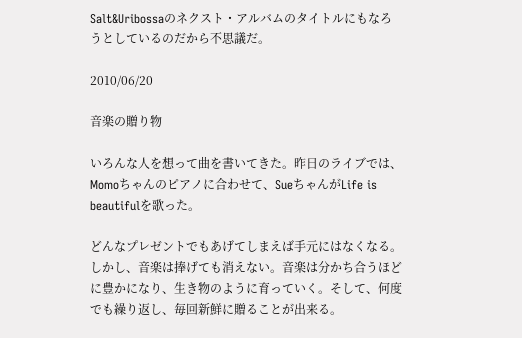Salt&Uribossaのネクスト・アルバムのタイトルにもなろうとしているのだから不思議だ。

2010/06/20

音楽の贈り物

いろんな人を想って曲を書いてきた。昨日のライブでは、Momoちゃんのピアノに合わせて、SueちゃんがLife is beautifulを歌った。

どんなプレゼントでもあげてしまえば手元にはなくなる。しかし、音楽は捧げても消えない。音楽は分かち合うほどに豊かになり、生き物のように育っていく。そして、何度でも繰り返し、毎回新鮮に贈ることが出来る。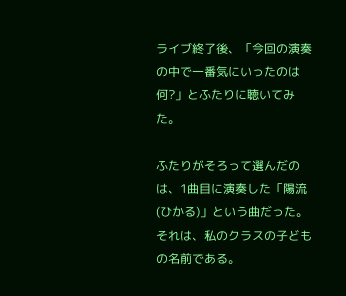ライブ終了後、「今回の演奏の中で一番気にいったのは何?」とふたりに聴いてみた。

ふたりがそろって選んだのは、1曲目に演奏した「陽流(ひかる)」という曲だった。それは、私のクラスの子どもの名前である。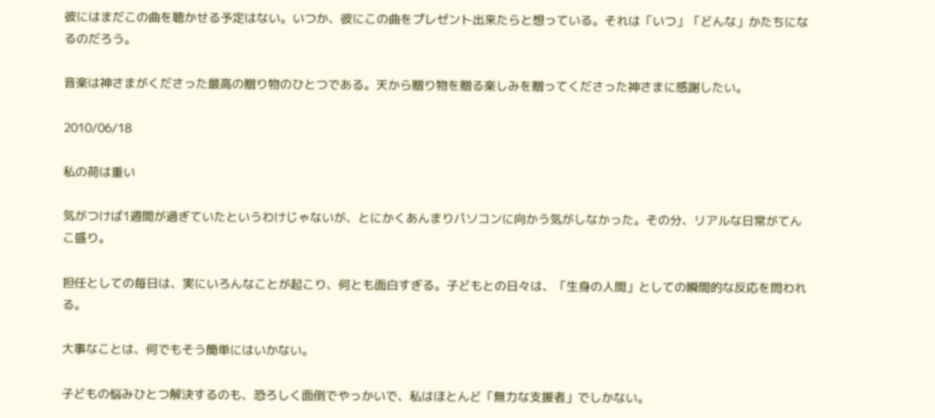彼にはまだこの曲を聴かせる予定はない。いつか、彼にこの曲をプレゼント出来たらと想っている。それは「いつ」「どんな」かたちになるのだろう。

音楽は神さまがくださった最高の贈り物のひとつである。天から贈り物を贈る楽しみを贈ってくださった神さまに感謝したい。

2010/06/18

私の荷は重い

気がつけば1週間が過ぎていたというわけじゃないが、とにかくあんまりパソコンに向かう気がしなかった。その分、リアルな日常がてんこ盛り。

担任としての毎日は、実にいろんなことが起こり、何とも面白すぎる。子どもとの日々は、「生身の人間」としての瞬間的な反応を問われる。

大事なことは、何でもそう簡単にはいかない。

子どもの悩みひとつ解決するのも、恐ろしく面倒でやっかいで、私はほとんど「無力な支援者」でしかない。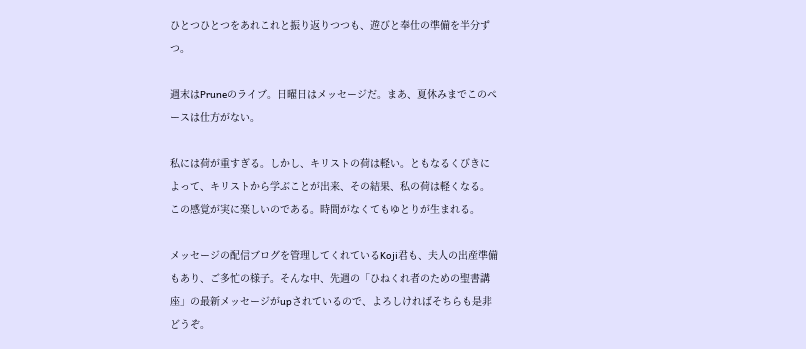ひとつひとつをあれこれと振り返りつつも、遊びと奉仕の準備を半分ずつ。

週末はPruneのライブ。日曜日はメッセージだ。まあ、夏休みまでこのペースは仕方がない。

私には荷が重すぎる。しかし、キリストの荷は軽い。ともなるくびきによって、キリストから学ぶことが出来、その結果、私の荷は軽くなる。この感覚が実に楽しいのである。時間がなくてもゆとりが生まれる。

メッセージの配信ブログを管理してくれているKoji君も、夫人の出産準備もあり、ご多忙の様子。そんな中、先週の「ひねくれ者のための聖書講座」の最新メッセージがupされているので、よろしければそちらも是非どうぞ。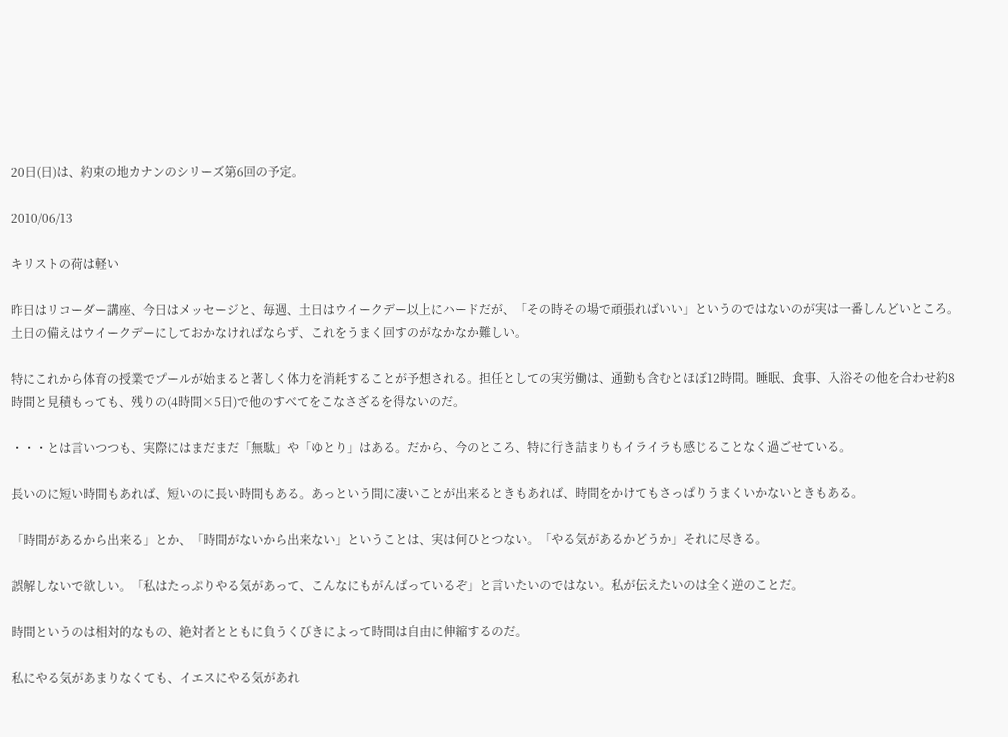20日(日)は、約束の地カナンのシリーズ第6回の予定。

2010/06/13

キリストの荷は軽い

昨日はリコーダー講座、今日はメッセージと、毎週、土日はウイークデー以上にハードだが、「その時その場で頑張ればいい」というのではないのが実は一番しんどいところ。土日の備えはウイークデーにしておかなければならず、これをうまく回すのがなかなか難しい。

特にこれから体育の授業でプールが始まると著しく体力を消耗することが予想される。担任としての実労働は、通勤も含むとほぼ12時間。睡眠、食事、入浴その他を合わせ約8時間と見積もっても、残りの(4時間×5日)で他のすべてをこなさざるを得ないのだ。

・・・とは言いつつも、実際にはまだまだ「無駄」や「ゆとり」はある。だから、今のところ、特に行き詰まりもイライラも感じることなく過ごせている。

長いのに短い時間もあれば、短いのに長い時間もある。あっという間に凄いことが出来るときもあれば、時間をかけてもさっぱりうまくいかないときもある。

「時間があるから出来る」とか、「時間がないから出来ない」ということは、実は何ひとつない。「やる気があるかどうか」それに尽きる。

誤解しないで欲しい。「私はたっぷりやる気があって、こんなにもがんばっているぞ」と言いたいのではない。私が伝えたいのは全く逆のことだ。

時間というのは相対的なもの、絶対者とともに負うくびきによって時間は自由に伸縮するのだ。

私にやる気があまりなくても、イエスにやる気があれ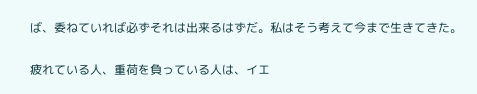ば、委ねていれば必ずそれは出来るはずだ。私はそう考えて今まで生きてきた。

疲れている人、重荷を負っている人は、イエ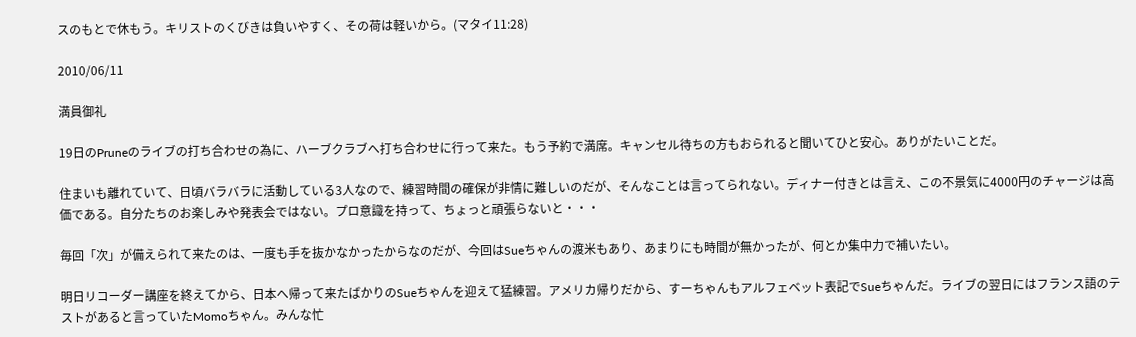スのもとで休もう。キリストのくびきは負いやすく、その荷は軽いから。(マタイ11:28)

2010/06/11

満員御礼

19日のPruneのライブの打ち合わせの為に、ハーブクラブへ打ち合わせに行って来た。もう予約で満席。キャンセル待ちの方もおられると聞いてひと安心。ありがたいことだ。

住まいも離れていて、日頃バラバラに活動している3人なので、練習時間の確保が非情に難しいのだが、そんなことは言ってられない。ディナー付きとは言え、この不景気に4000円のチャージは高価である。自分たちのお楽しみや発表会ではない。プロ意識を持って、ちょっと頑張らないと・・・

毎回「次」が備えられて来たのは、一度も手を抜かなかったからなのだが、今回はSueちゃんの渡米もあり、あまりにも時間が無かったが、何とか集中力で補いたい。

明日リコーダー講座を終えてから、日本へ帰って来たばかりのSueちゃんを迎えて猛練習。アメリカ帰りだから、すーちゃんもアルフェベット表記でSueちゃんだ。ライブの翌日にはフランス語のテストがあると言っていたMomoちゃん。みんな忙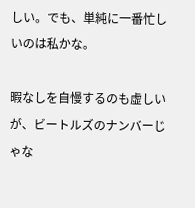しい。でも、単純に一番忙しいのは私かな。

暇なしを自慢するのも虚しいが、ビートルズのナンバーじゃな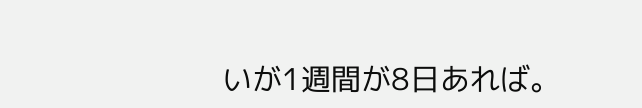いが1週間が8日あれば。